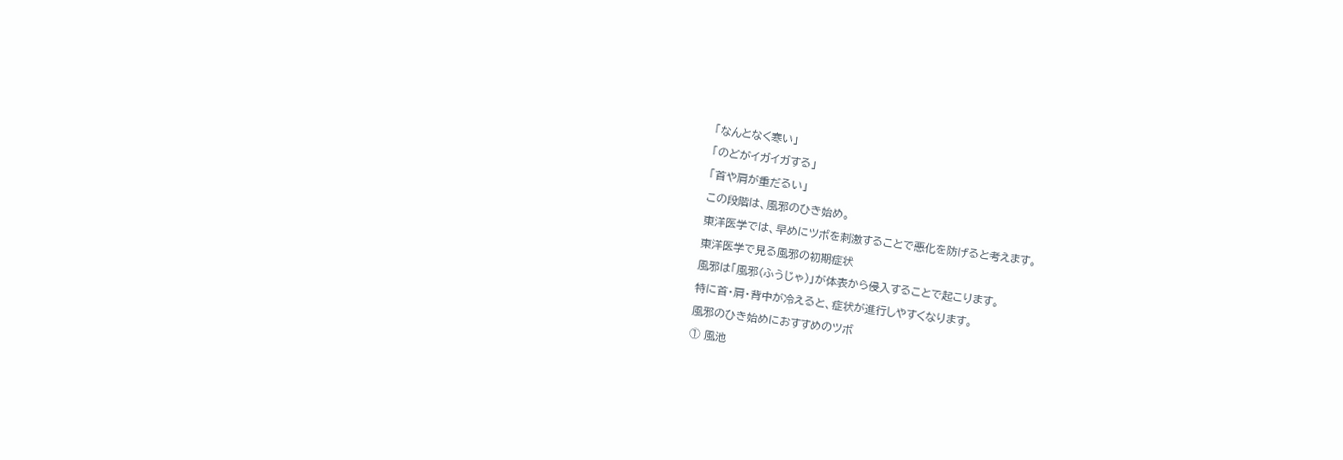「なんとなく寒い」
「のどがイガイガする」
「首や肩が重だるい」
この段階は、風邪のひき始め。
東洋医学では、早めにツボを刺激することで悪化を防げると考えます。
東洋医学で見る風邪の初期症状
風邪は「風邪(ふうじゃ)」が体表から侵入することで起こります。
特に首・肩・背中が冷えると、症状が進行しやすくなります。
風邪のひき始めにおすすめのツボ
① 風池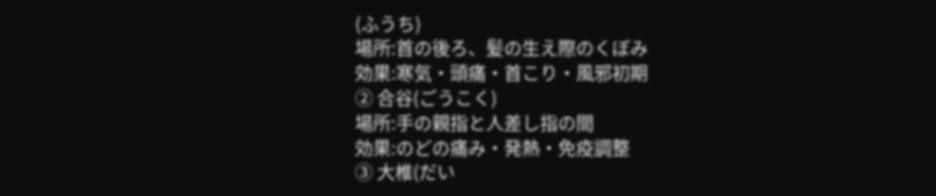(ふうち)
場所:首の後ろ、髪の生え際のくぼみ
効果:寒気・頭痛・首こり・風邪初期
② 合谷(ごうこく)
場所:手の親指と人差し指の間
効果:のどの痛み・発熱・免疫調整
③ 大椎(だい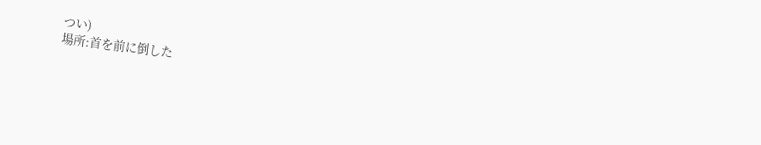つい)
場所:首を前に倒した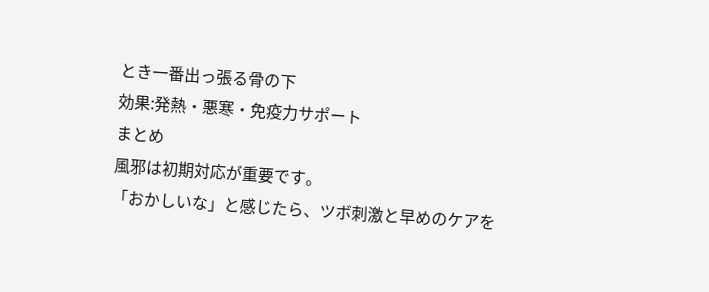とき一番出っ張る骨の下
効果:発熱・悪寒・免疫力サポート
まとめ
風邪は初期対応が重要です。
「おかしいな」と感じたら、ツボ刺激と早めのケアを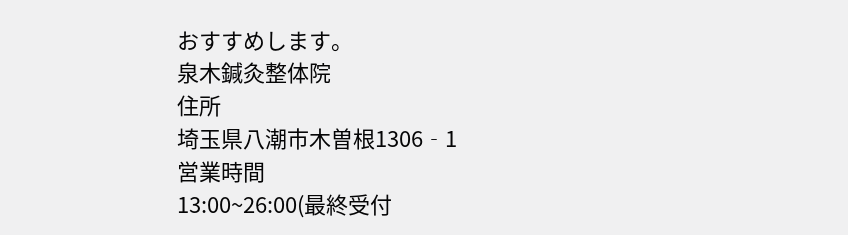おすすめします。
泉木鍼灸整体院
住所
埼玉県八潮市木曽根1306‐1
営業時間
13:00~26:00(最終受付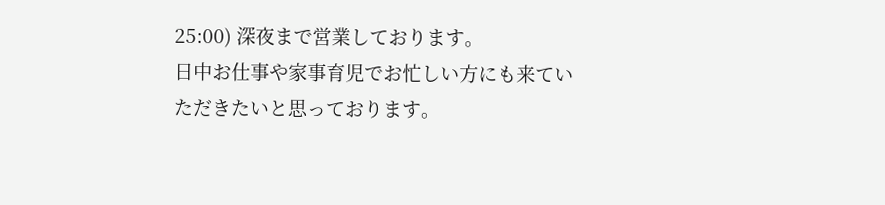25:00) 深夜まで営業しております。
日中お仕事や家事育児でお忙しい方にも来ていただきたいと思っております。